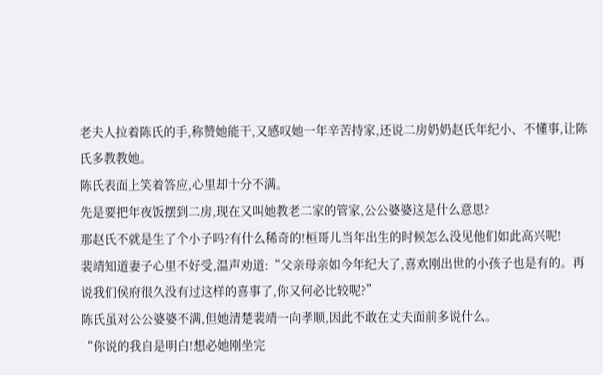老夫人拉着陈氏的手,称赞她能干,又感叹她一年辛苦持家,还说二房奶奶赵氏年纪小、不懂事,让陈氏多教教她。
陈氏表面上笑着答应,心里却十分不满。
先是要把年夜饭摆到二房,现在又叫她教老二家的管家,公公婆婆这是什么意思?
那赵氏不就是生了个小子吗?有什么稀奇的!桓哥儿当年出生的时候怎么没见他们如此高兴呢!
裴靖知道妻子心里不好受,温声劝道:“父亲母亲如今年纪大了,喜欢刚出世的小孩子也是有的。再说我们侯府很久没有过这样的喜事了,你又何必比较呢?”
陈氏虽对公公婆婆不满,但她清楚裴靖一向孝顺,因此不敢在丈夫面前多说什么。
“你说的我自是明白!想必她刚坐完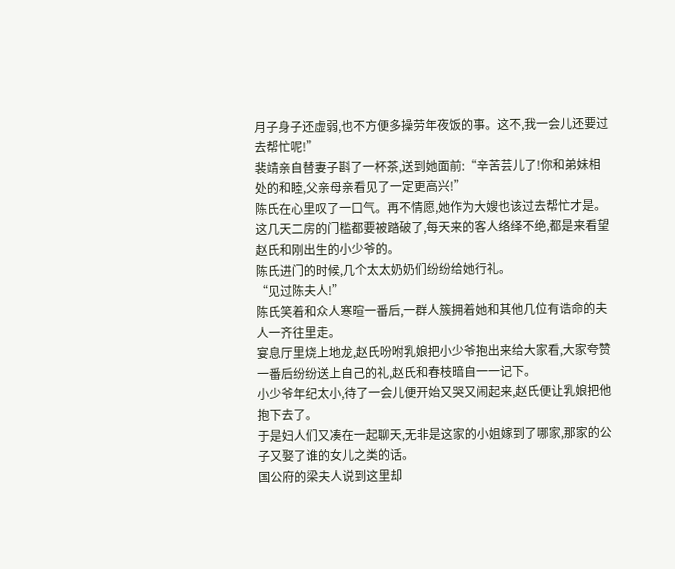月子身子还虚弱,也不方便多操劳年夜饭的事。这不,我一会儿还要过去帮忙呢!”
裴靖亲自替妻子斟了一杯茶,送到她面前:“辛苦芸儿了!你和弟妹相处的和睦,父亲母亲看见了一定更高兴!”
陈氏在心里叹了一口气。再不情愿,她作为大嫂也该过去帮忙才是。
这几天二房的门槛都要被踏破了,每天来的客人络绎不绝,都是来看望赵氏和刚出生的小少爷的。
陈氏进门的时候,几个太太奶奶们纷纷给她行礼。
“见过陈夫人!”
陈氏笑着和众人寒暄一番后,一群人簇拥着她和其他几位有诰命的夫人一齐往里走。
宴息厅里烧上地龙,赵氏吩咐乳娘把小少爷抱出来给大家看,大家夸赞一番后纷纷送上自己的礼,赵氏和春枝暗自一一记下。
小少爷年纪太小,待了一会儿便开始又哭又闹起来,赵氏便让乳娘把他抱下去了。
于是妇人们又凑在一起聊天,无非是这家的小姐嫁到了哪家,那家的公子又娶了谁的女儿之类的话。
国公府的梁夫人说到这里却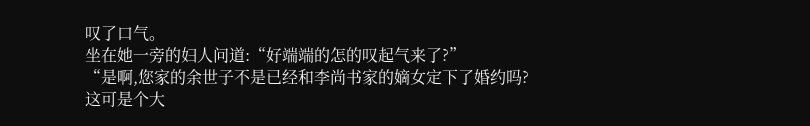叹了口气。
坐在她一旁的妇人问道:“好端端的怎的叹起气来了?”
“是啊,您家的余世子不是已经和李尚书家的嫡女定下了婚约吗?这可是个大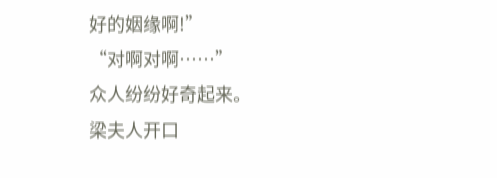好的姻缘啊!”
“对啊对啊……”
众人纷纷好奇起来。
梁夫人开口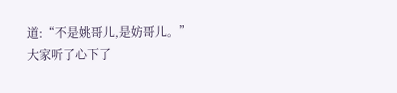道:“不是姚哥儿,是妨哥儿。”
大家听了心下了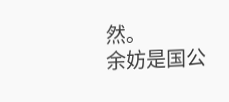然。
余妨是国公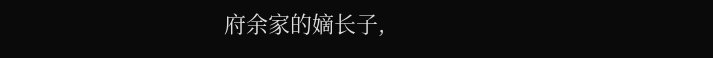府余家的嫡长子,